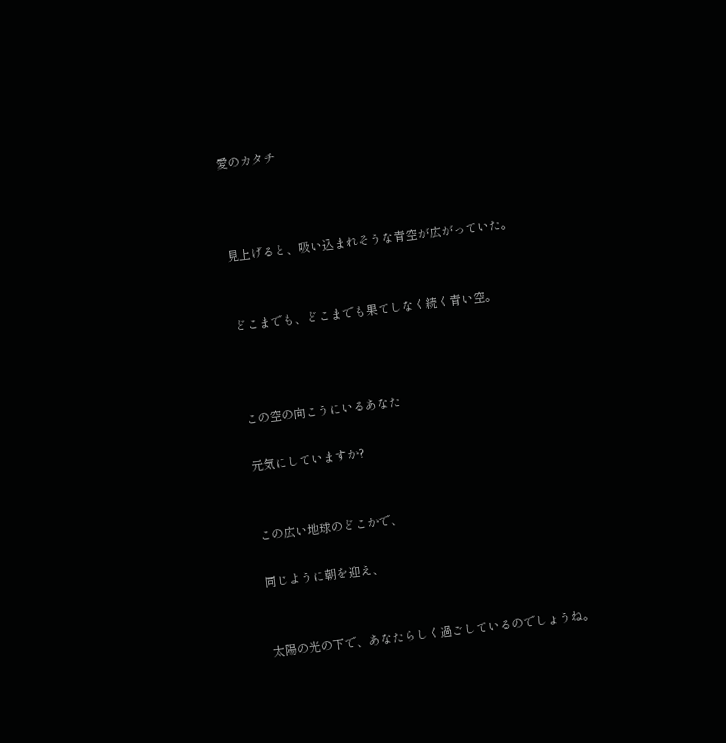愛のカタチ



見上げると、吸い込まれそうな青空が広がっていた。


どこまでも、どこまでも果てしなく続く青い空。



この空の向こうにいるあなた

元気にしていますか?


この広い地球のどこかで、

同じように朝を迎え、


太陽の光の下で、あなたらしく過ごしているのでしょうね。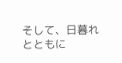そして、日暮れとともに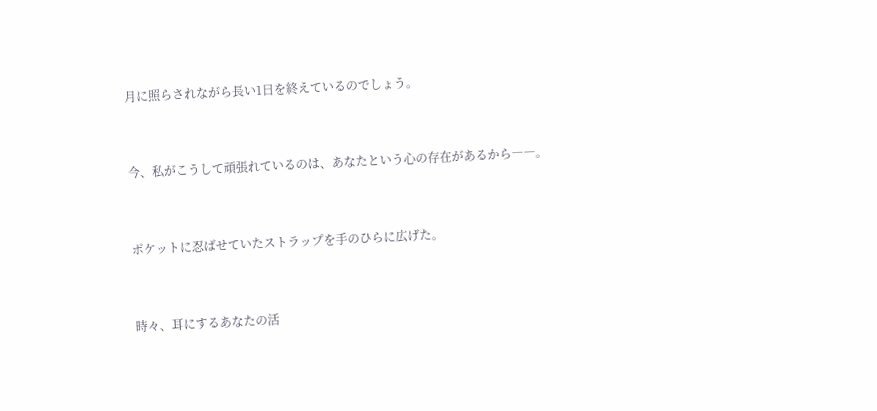月に照らされながら長い1日を終えているのでしょう。


今、私がこうして頑張れているのは、あなたという心の存在があるから――。


ポケットに忍ばせていたストラップを手のひらに広げた。


時々、耳にするあなたの活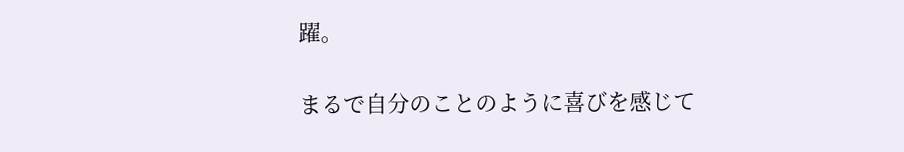躍。


まるで自分のことのように喜びを感じて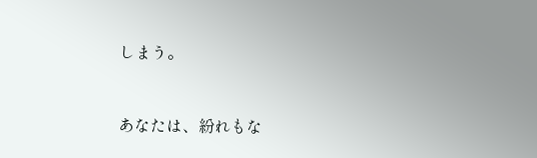しまう。


あなたは、紛れもな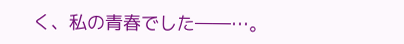く、私の青春でした――…。